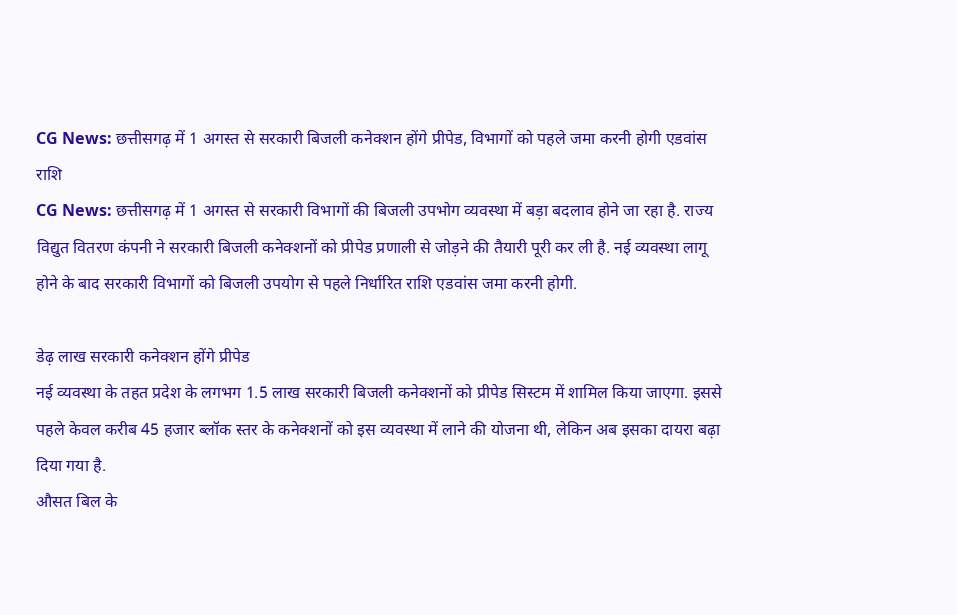CG News: छत्तीसगढ़ में 1 अगस्त से सरकारी बिजली कनेक्शन होंगे प्रीपेड, विभागों को पहले जमा करनी होगी एडवांस राशि
CG News: छत्तीसगढ़ में 1 अगस्त से सरकारी विभागों की बिजली उपभोग व्यवस्था में बड़ा बदलाव होने जा रहा है. राज्य विद्युत वितरण कंपनी ने सरकारी बिजली कनेक्शनों को प्रीपेड प्रणाली से जोड़ने की तैयारी पूरी कर ली है. नई व्यवस्था लागू होने के बाद सरकारी विभागों को बिजली उपयोग से पहले निर्धारित राशि एडवांस जमा करनी होगी.

डेढ़ लाख सरकारी कनेक्शन होंगे प्रीपेड
नई व्यवस्था के तहत प्रदेश के लगभग 1.5 लाख सरकारी बिजली कनेक्शनों को प्रीपेड सिस्टम में शामिल किया जाएगा. इससे पहले केवल करीब 45 हजार ब्लॉक स्तर के कनेक्शनों को इस व्यवस्था में लाने की योजना थी, लेकिन अब इसका दायरा बढ़ा दिया गया है.
औसत बिल के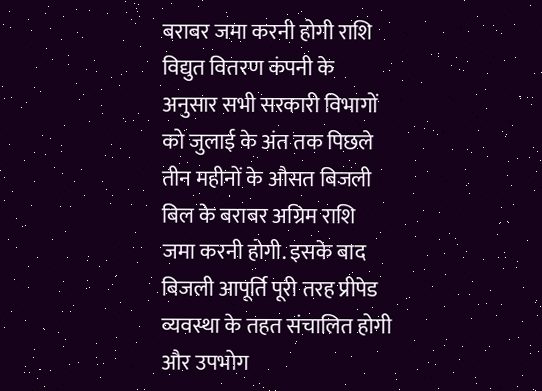बराबर जमा करनी होगी राशि
विद्युत वितरण कंपनी के अनुसार सभी सरकारी विभागों को जुलाई के अंत तक पिछले तीन महीनों के औसत बिजली बिल के बराबर अग्रिम राशि जमा करनी होगी. इसके बाद बिजली आपूर्ति पूरी तरह प्रीपेड व्यवस्था के तहत संचालित होगी और उपभोग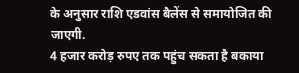के अनुसार राशि एडवांस बैलेंस से समायोजित की जाएगी.
4 हजार करोड़ रुपए तक पहुंच सकता है बकाया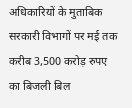अधिकारियों के मुताबिक सरकारी विभागों पर मई तक करीब 3,500 करोड़ रुपए का बिजली बिल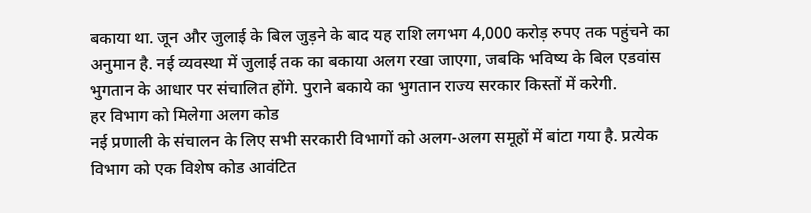बकाया था. जून और जुलाई के बिल जुड़ने के बाद यह राशि लगभग 4,000 करोड़ रुपए तक पहुंचने का अनुमान है. नई व्यवस्था में जुलाई तक का बकाया अलग रखा जाएगा, जबकि भविष्य के बिल एडवांस भुगतान के आधार पर संचालित होंगे. पुराने बकाये का भुगतान राज्य सरकार किस्तों में करेगी.
हर विभाग को मिलेगा अलग कोड
नई प्रणाली के संचालन के लिए सभी सरकारी विभागों को अलग-अलग समूहों में बांटा गया है. प्रत्येक विभाग को एक विशेष कोड आवंटित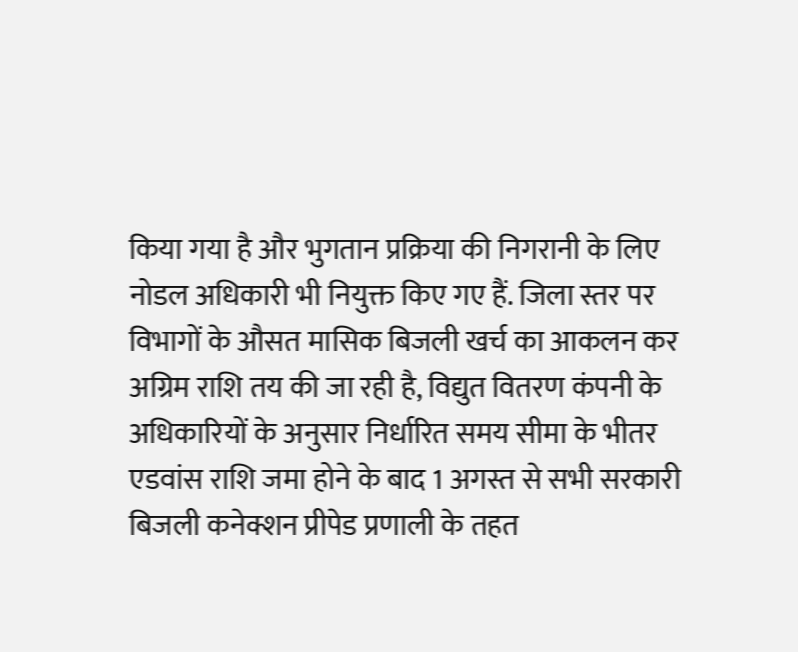किया गया है और भुगतान प्रक्रिया की निगरानी के लिए नोडल अधिकारी भी नियुक्त किए गए हैं. जिला स्तर पर विभागों के औसत मासिक बिजली खर्च का आकलन कर अग्रिम राशि तय की जा रही है, विद्युत वितरण कंपनी के अधिकारियों के अनुसार निर्धारित समय सीमा के भीतर एडवांस राशि जमा होने के बाद 1 अगस्त से सभी सरकारी बिजली कनेक्शन प्रीपेड प्रणाली के तहत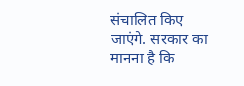संचालित किए जाएंगे. सरकार का मानना है कि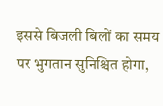इससे बिजली बिलों का समय पर भुगतान सुनिश्चित होगा,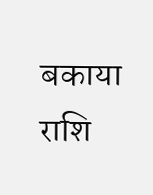बकाया राशि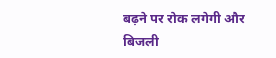बढ़ने पर रोक लगेगी और बिजली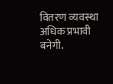वितरण व्यवस्था अधिक प्रभावी बनेगी.